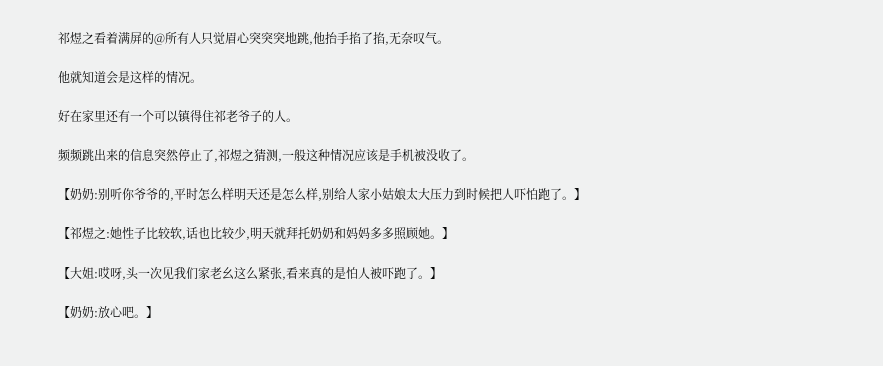祁煜之看着满屏的@所有人只觉眉心突突突地跳,他抬手掐了掐,无奈叹气。

他就知道会是这样的情况。

好在家里还有一个可以镇得住祁老爷子的人。

频频跳出来的信息突然停止了,祁煜之猜测,一般这种情况应该是手机被没收了。

【奶奶:别听你爷爷的,平时怎么样明天还是怎么样,别给人家小姑娘太大压力到时候把人吓怕跑了。】

【祁煜之:她性子比较软,话也比较少,明天就拜托奶奶和妈妈多多照顾她。】

【大姐:哎呀,头一次见我们家老幺这么紧张,看来真的是怕人被吓跑了。】

【奶奶:放心吧。】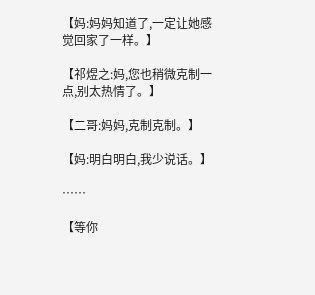【妈:妈妈知道了,一定让她感觉回家了一样。】

【祁煜之:妈,您也稍微克制一点,别太热情了。】

【二哥:妈妈,克制克制。】

【妈:明白明白,我少说话。】

……

【等你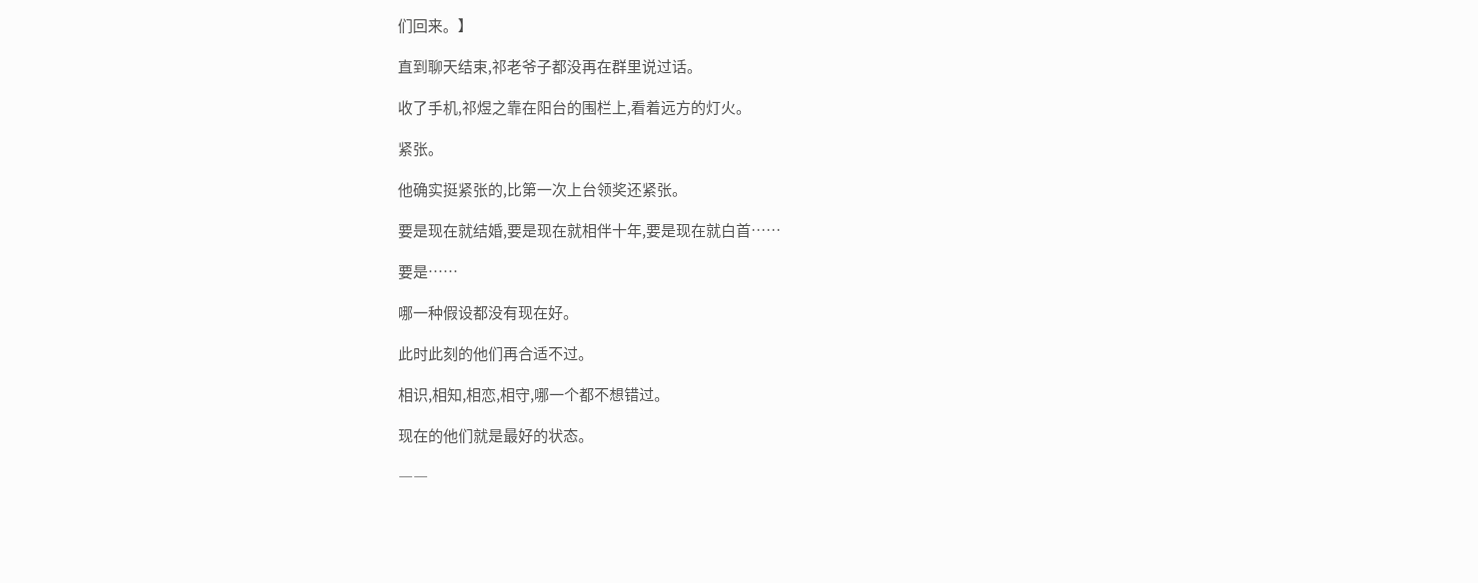们回来。】

直到聊天结束,祁老爷子都没再在群里说过话。

收了手机,祁煜之靠在阳台的围栏上,看着远方的灯火。

紧张。

他确实挺紧张的,比第一次上台领奖还紧张。

要是现在就结婚,要是现在就相伴十年,要是现在就白首……

要是……

哪一种假设都没有现在好。

此时此刻的他们再合适不过。

相识,相知,相恋,相守,哪一个都不想错过。

现在的他们就是最好的状态。

――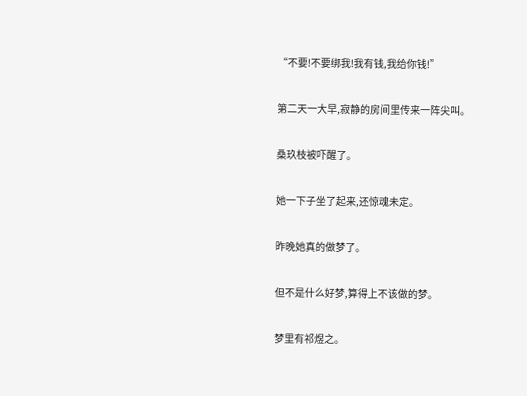“不要!不要绑我!我有钱,我给你钱!”

第二天一大早,寂静的房间里传来一阵尖叫。

桑玖枝被吓醒了。

她一下子坐了起来,还惊魂未定。

昨晚她真的做梦了。

但不是什么好梦,算得上不该做的梦。

梦里有祁煜之。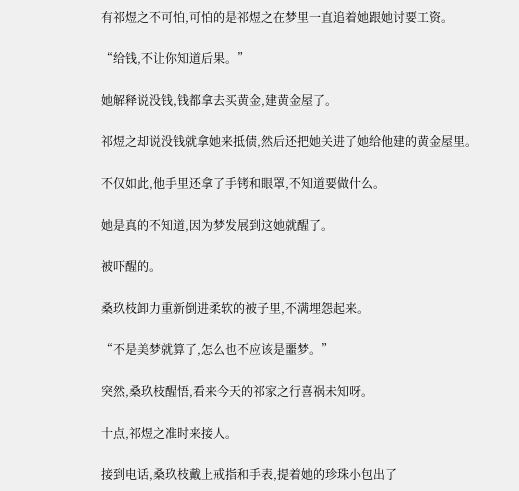有祁煜之不可怕,可怕的是祁煜之在梦里一直追着她跟她讨要工资。

“给钱,不让你知道后果。”

她解释说没钱,钱都拿去买黄金,建黄金屋了。

祁煜之却说没钱就拿她来抵债,然后还把她关进了她给他建的黄金屋里。

不仅如此,他手里还拿了手铐和眼罩,不知道要做什么。

她是真的不知道,因为梦发展到这她就醒了。

被吓醒的。

桑玖枝卸力重新倒进柔软的被子里,不满埋怨起来。

“不是美梦就算了,怎么也不应该是噩梦。”

突然,桑玖枝醒悟,看来今天的祁家之行喜祸未知呀。

十点,祁煜之准时来接人。

接到电话,桑玖枝戴上戒指和手表,提着她的珍珠小包出了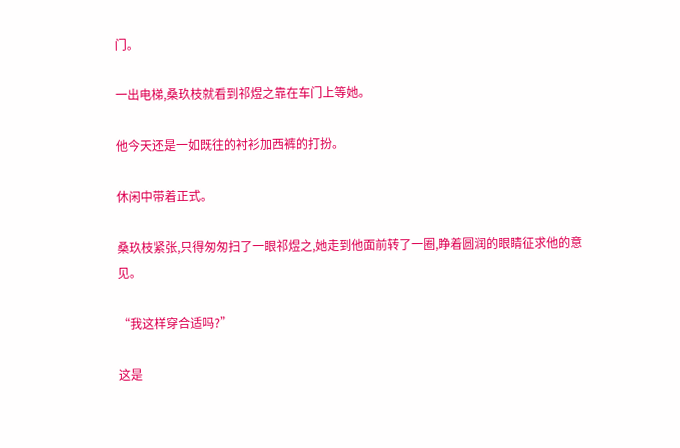门。

一出电梯,桑玖枝就看到祁煜之靠在车门上等她。

他今天还是一如既往的衬衫加西裤的打扮。

休闲中带着正式。

桑玖枝紧张,只得匆匆扫了一眼祁煜之,她走到他面前转了一圈,睁着圆润的眼睛征求他的意见。

“我这样穿合适吗?”

这是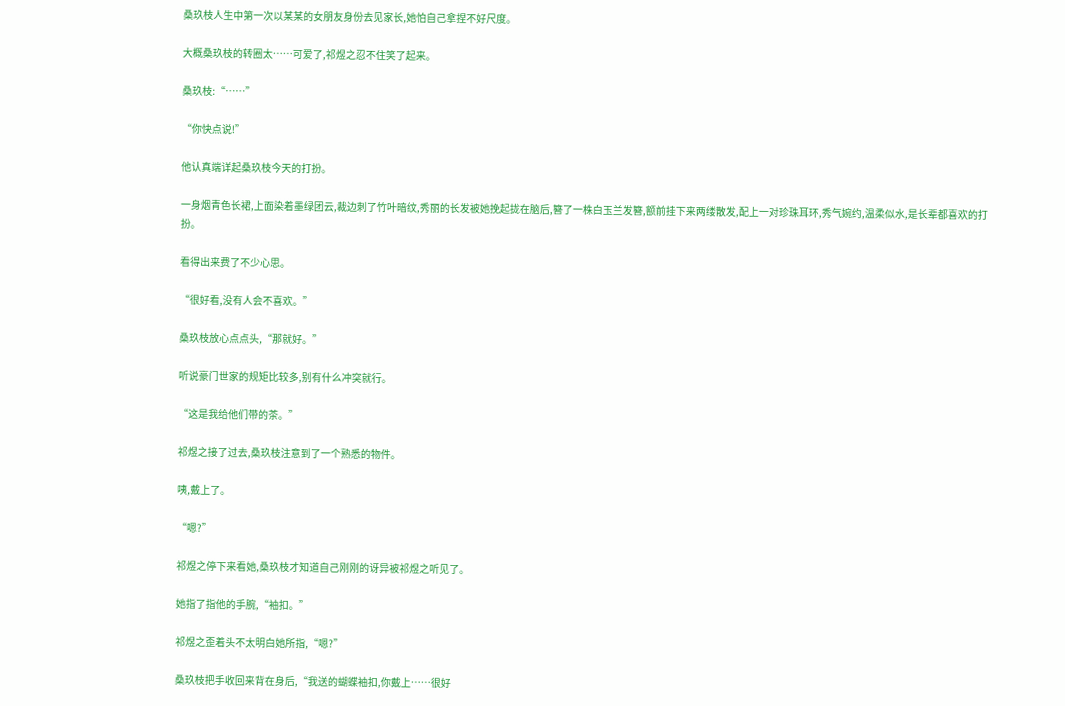桑玖枝人生中第一次以某某的女朋友身份去见家长,她怕自己拿捏不好尺度。

大概桑玖枝的转圈太……可爱了,祁煜之忍不住笑了起来。

桑玖枝:“……”

“你快点说!”

他认真端详起桑玖枝今天的打扮。

一身烟青色长裙,上面染着墨绿团云,裁边刺了竹叶暗纹,秀丽的长发被她挽起拢在脑后,簪了一株白玉兰发簪,额前挂下来两缕散发,配上一对珍珠耳环,秀气婉约,温柔似水,是长辈都喜欢的打扮。

看得出来费了不少心思。

“很好看,没有人会不喜欢。”

桑玖枝放心点点头,“那就好。”

听说豪门世家的规矩比较多,别有什么冲突就行。

“这是我给他们带的茶。”

祁煜之接了过去,桑玖枝注意到了一个熟悉的物件。

咦,戴上了。

“嗯?”

祁煜之停下来看她,桑玖枝才知道自己刚刚的讶异被祁煜之听见了。

她指了指他的手腕,“袖扣。”

祁煜之歪着头不太明白她所指,“嗯?”

桑玖枝把手收回来背在身后,“我送的蝴蝶袖扣,你戴上……很好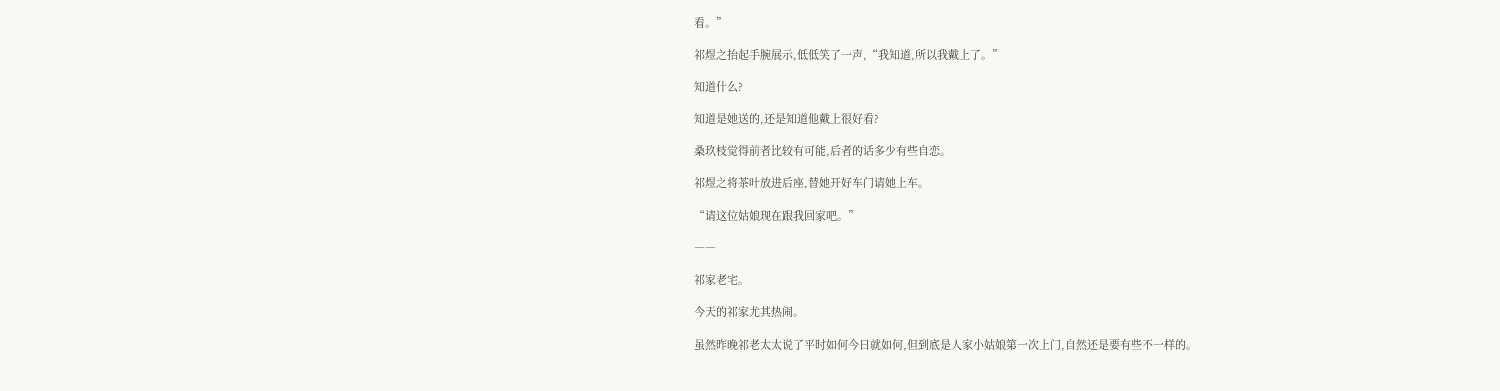看。”

祁煜之抬起手腕展示,低低笑了一声,“我知道,所以我戴上了。”

知道什么?

知道是她送的,还是知道他戴上很好看?

桑玖枝觉得前者比较有可能,后者的话多少有些自恋。

祁煜之将茶叶放进后座,替她开好车门请她上车。

“请这位姑娘现在跟我回家吧。”

――

祁家老宅。

今天的祁家尤其热闹。

虽然昨晚祁老太太说了平时如何今日就如何,但到底是人家小姑娘第一次上门,自然还是要有些不一样的。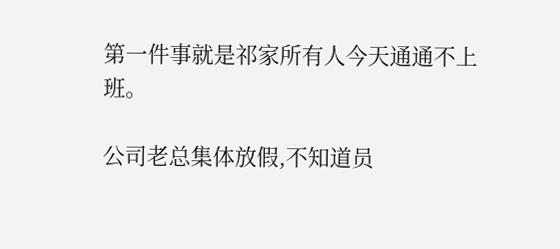第一件事就是祁家所有人今天通通不上班。

公司老总集体放假,不知道员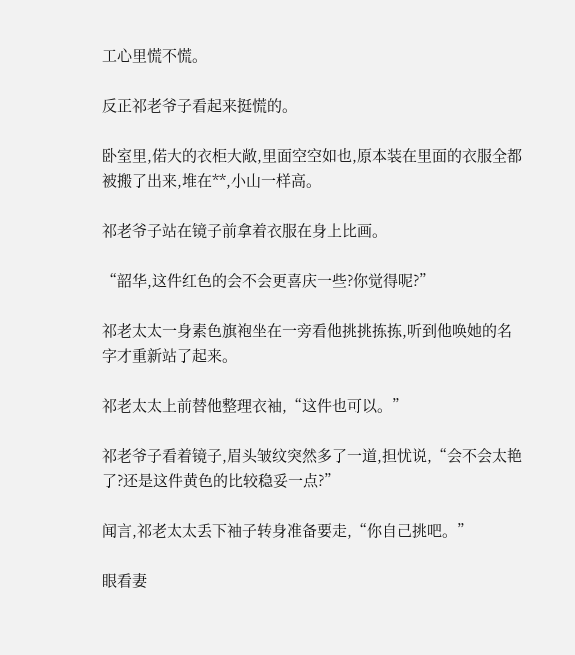工心里慌不慌。

反正祁老爷子看起来挺慌的。

卧室里,偌大的衣柜大敞,里面空空如也,原本装在里面的衣服全都被搬了出来,堆在**,小山一样高。

祁老爷子站在镜子前拿着衣服在身上比画。

“韶华,这件红色的会不会更喜庆一些?你觉得呢?”

祁老太太一身素色旗袍坐在一旁看他挑挑拣拣,听到他唤她的名字才重新站了起来。

祁老太太上前替他整理衣袖,“这件也可以。”

祁老爷子看着镜子,眉头皱纹突然多了一道,担忧说,“会不会太艳了?还是这件黄色的比较稳妥一点?”

闻言,祁老太太丢下袖子转身准备要走,“你自己挑吧。”

眼看妻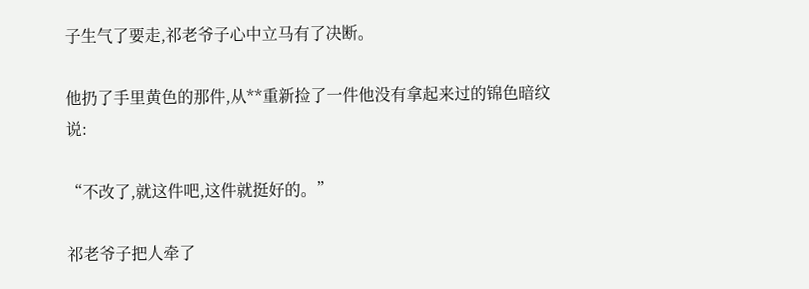子生气了要走,祁老爷子心中立马有了决断。

他扔了手里黄色的那件,从**重新捡了一件他没有拿起来过的锦色暗纹说:

“不改了,就这件吧,这件就挺好的。”

祁老爷子把人牵了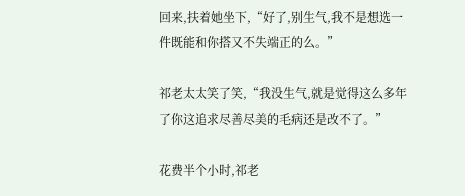回来,扶着她坐下,“好了,别生气,我不是想选一件既能和你搭又不失端正的么。”

祁老太太笑了笑,“我没生气,就是觉得这么多年了你这追求尽善尽美的毛病还是改不了。”

花费半个小时,祁老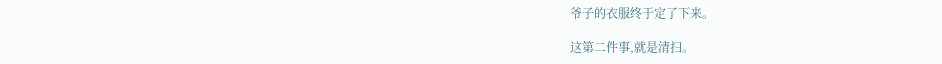爷子的衣服终于定了下来。

这第二件事,就是清扫。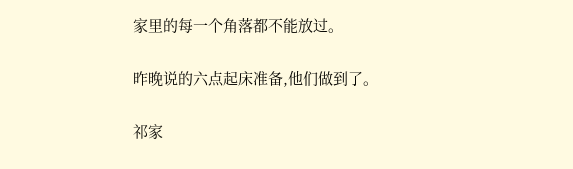家里的每一个角落都不能放过。

昨晚说的六点起床准备,他们做到了。

祁家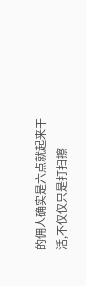的佣人确实是六点就起来干活,不仅仅只是打扫擦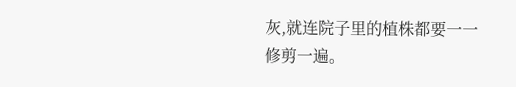灰,就连院子里的植株都要一一修剪一遍。